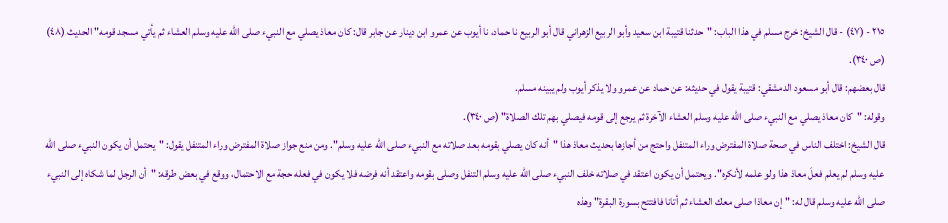٢١٥ - (٤٧) - قال الشيخ: خرج مسلم في هذا الباب: "حدثنا قتيبة ابن سعيد وأبو الربيع الزهراني قال أبو الربيع نا حماد، نا أيوب عن عمرو ابن دينار عن جابر قال: كان معاذ يصلي مع النبيء صلى الله عليه وسلم العشاء ثم يأتي مسجد قومه" الحديث (٤٨) (ص ٣٤٠).
قال بعضهم: قال أبو مسعود الدمشقي: قتيبة يقول في حديثه: عن حماد عن عمرو ولا يذكر أيوب ولم يبينه مسلم.
وقوله: "كان معاذ يصلي مع النبيء صلى الله عليه وسلم العشاء الآخرة ثم يرجع إلى قومه فيصلي بهم تلك الصلاة" (ص ٣٤٠).
قال الشيخ: اختلف الناس في صحة صلاة المفترض وراء المتنفل واحتج من أجازها بحديث معاذ هذا "أنه كان يصلي بقومه بعد صلاته مع النبيء صلى الله عليه وسلم". ومن منع جواز صلاة المفترض وراء المتنفل يقول: "يحتمل أن يكون النبيء صلى الله عليه وسلم لم يعلم فعلَ معاذ هذا ولو علمه لأنكره". ويحتمل أن يكون اعتقد في صلاته خلف النبيء صلى الله عليه وسلم التنفل وصلى بقومه واعتقد أنه فرضه فلا يكون في فعله حجة مع الاحتمال، ووقع في بعض طرقه: "أن الرجل لما شكاه إلى النبيء صلى الله عليه وسلم قال له: "إن معاذا صلى معك العشاء ثم أتانا فافتتح بسورة البقرة" وهذه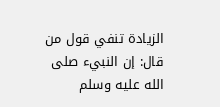الزيادة تنفي قول من قال: إن النبيء صلى الله عليه وسلم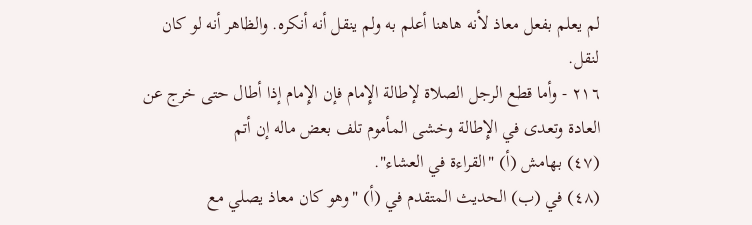لم يعلم بفعل معاذ لأنه هاهنا أعلم به ولم ينقل أنه أنكره. والظاهر أنه لو كان لنقل.
٢١٦ - وأما قطع الرجل الصلاة لإطالة الإِمام فإن الإِمام إذا أطال حتى خرج عن العادة وتعدى في الإِطالة وخشى المأموم تلف بعض ماله إن أتم
(٤٧) بهامش (أ) "القراءة في العشاء".
(٤٨) في (ب) الحديث المتقدم في (أ) "وهو كان معاذ يصلي مع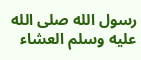رسول الله صلى الله عليه وسلم العشاء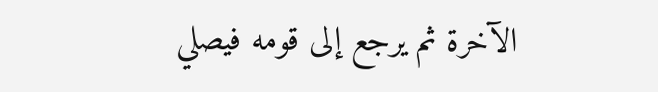الآخرة ثم يرجع إلى قومه فيصلي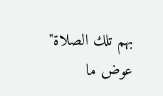بهم تلك الصلاة" عوض ما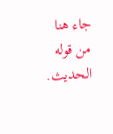جاء هنا من قوله الحديث.